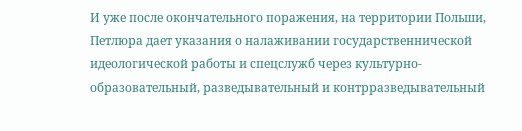И уже после окончательного поражения, на территории Польши, Петлюра дает указания о налаживании государственнической идеологической работы и спецслужб через культурно-образовательный, разведывательный и контрразведывательный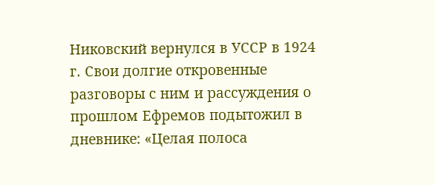Никовский вернулся в УССР в 1924 г. Свои долгие откровенные разговоры с ним и рассуждения о прошлом Ефремов подытожил в дневнике: «Целая полоса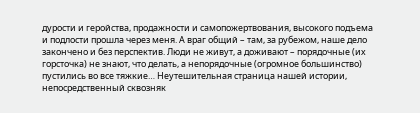дурости и геройства, продажности и самопожертвования, высокого подъема и подлости прошла через меня. А враг общий – там, за рубежом, наше дело закончено и без перспектив. Люди не живут, а доживают – порядочные (их горсточка) не знают, что делать, а непорядочные (огромное большинство) пустились во все тяжкие… Неутешительная страница нашей истории, непосредственный сквозняк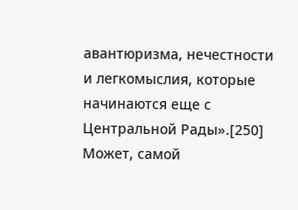авантюризма, нечестности и легкомыслия, которые начинаются еще с Центральной Рады».[250]
Может, самой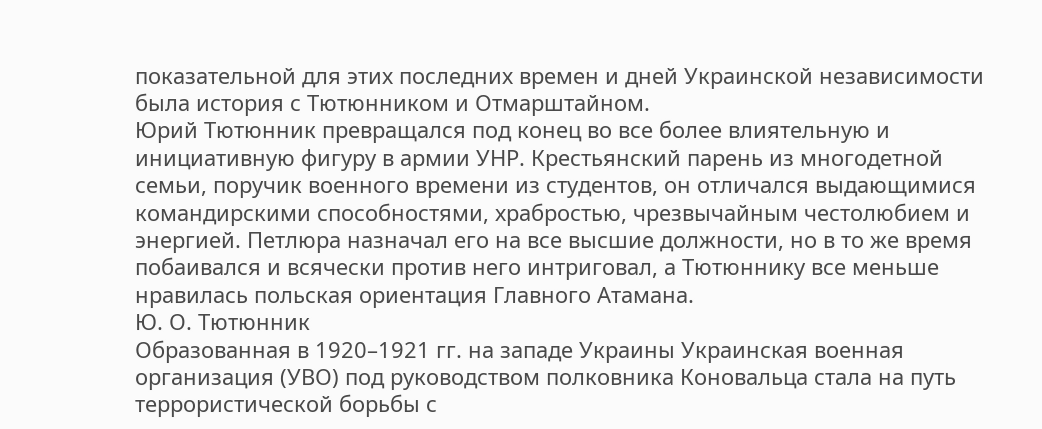показательной для этих последних времен и дней Украинской независимости была история с Тютюнником и Отмарштайном.
Юрий Тютюнник превращался под конец во все более влиятельную и инициативную фигуру в армии УНР. Крестьянский парень из многодетной семьи, поручик военного времени из студентов, он отличался выдающимися командирскими способностями, храбростью, чрезвычайным честолюбием и энергией. Петлюра назначал его на все высшие должности, но в то же время побаивался и всячески против него интриговал, а Тютюннику все меньше нравилась польская ориентация Главного Атамана.
Ю. О. Тютюнник
Образованная в 1920–1921 гг. на западе Украины Украинская военная организация (УВО) под руководством полковника Коновальца стала на путь террористической борьбы с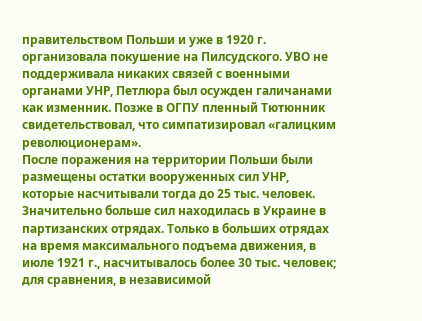правительством Польши и уже в 1920 г. организовала покушение на Пилсудского. УВО не поддерживала никаких связей с военными органами УНР, Петлюра был осужден галичанами как изменник. Позже в ОГПУ пленный Тютюнник свидетельствовал, что симпатизировал «галицким революционерам».
После поражения на территории Польши были размещены остатки вооруженных сил УНР, которые насчитывали тогда до 25 тыс. человек. Значительно больше сил находилась в Украине в партизанских отрядах. Только в больших отрядах на время максимального подъема движения, в июле 1921 г., насчитывалось более 30 тыс. человек; для сравнения, в независимой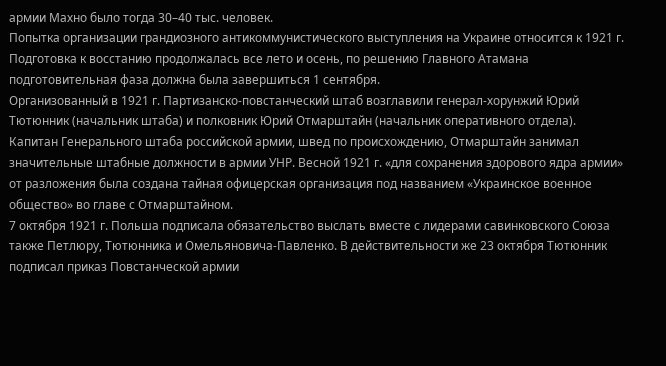армии Махно было тогда 30–40 тыс. человек.
Попытка организации грандиозного антикоммунистического выступления на Украине относится к 1921 г. Подготовка к восстанию продолжалась все лето и осень, по решению Главного Атамана подготовительная фаза должна была завершиться 1 сентября.
Организованный в 1921 г. Партизанско-повстанческий штаб возглавили генерал-хорунжий Юрий Тютюнник (начальник штаба) и полковник Юрий Отмарштайн (начальник оперативного отдела). Капитан Генерального штаба российской армии, швед по происхождению, Отмарштайн занимал значительные штабные должности в армии УНР. Весной 1921 г. «для сохранения здорового ядра армии» от разложения была создана тайная офицерская организация под названием «Украинское военное общество» во главе с Отмарштайном.
7 октября 1921 г. Польша подписала обязательство выслать вместе с лидерами савинковского Союза также Петлюру, Тютюнника и Омельяновича-Павленко. В действительности же 23 октября Тютюнник подписал приказ Повстанческой армии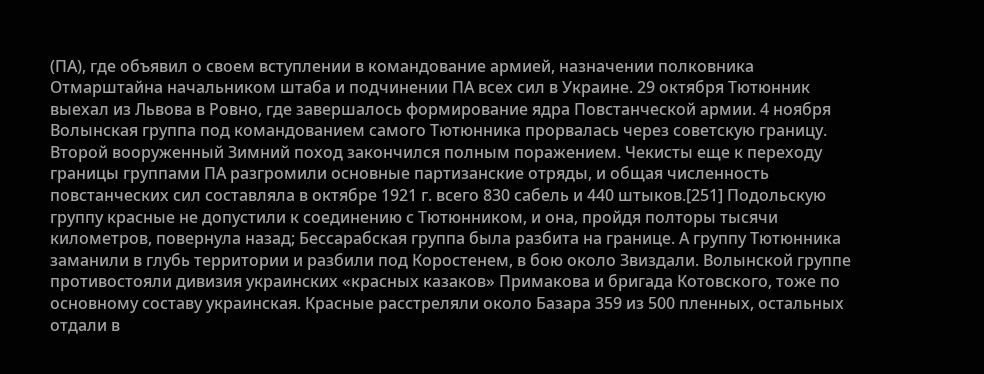(ПА), где объявил о своем вступлении в командование армией, назначении полковника Отмарштайна начальником штаба и подчинении ПА всех сил в Украине. 29 октября Тютюнник выехал из Львова в Ровно, где завершалось формирование ядра Повстанческой армии. 4 ноября Волынская группа под командованием самого Тютюнника прорвалась через советскую границу.
Второй вооруженный Зимний поход закончился полным поражением. Чекисты еще к переходу границы группами ПА разгромили основные партизанские отряды, и общая численность повстанческих сил составляла в октябре 1921 г. всего 830 сабель и 440 штыков.[251] Подольскую группу красные не допустили к соединению с Тютюнником, и она, пройдя полторы тысячи километров, повернула назад; Бессарабская группа была разбита на границе. А группу Тютюнника заманили в глубь территории и разбили под Коростенем, в бою около Звиздали. Волынской группе противостояли дивизия украинских «красных казаков» Примакова и бригада Котовского, тоже по основному составу украинская. Красные расстреляли около Базара 359 из 500 пленных, остальных отдали в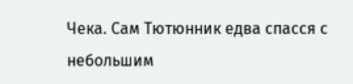Чека. Сам Тютюнник едва спасся с небольшим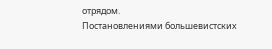отрядом.
Постановлениями большевистских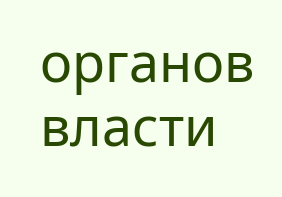органов власти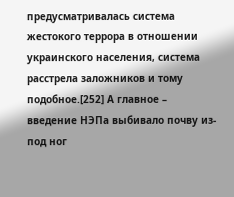предусматривалась система жестокого террора в отношении украинского населения, система расстрела заложников и тому подобное.[252] А главное – введение НЭПа выбивало почву из-под ног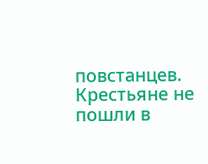повстанцев. Крестьяне не пошли в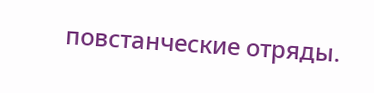повстанческие отряды.